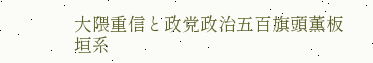大隈重信と政党政治五百旗頭薫板垣系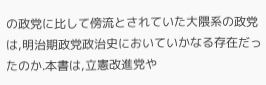の政党に比して傍流とされていた大隈系の政党は,明治期政党政治史においていかなる存在だったのか.本書は,立憲改進党や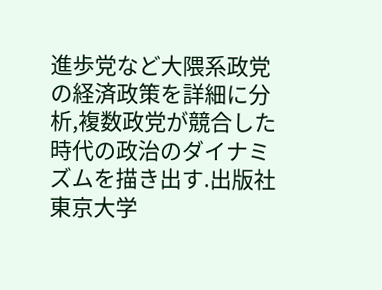進歩党など大隈系政党の経済政策を詳細に分析,複数政党が競合した時代の政治のダイナミズムを描き出す.出版社東京大学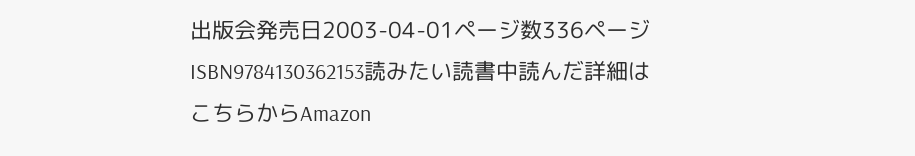出版会発売日2003-04-01ページ数336ページISBN9784130362153読みたい読書中読んだ詳細はこちらからAmazon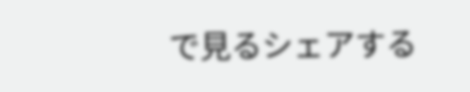で見るシェアする